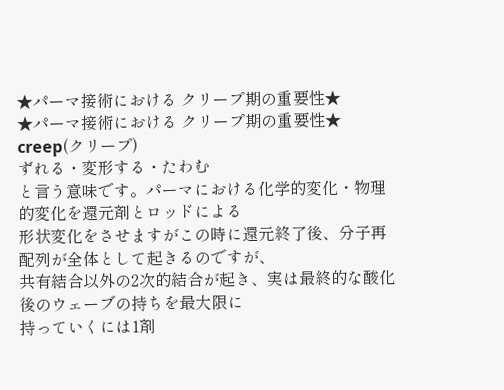★パーマ接術における クリープ期の重要性★
★パーマ接術における クリープ期の重要性★
creep(クリープ)
ずれる・変形する・たわむ
と言う意味です。パーマにおける化学的変化・物理的変化を還元剤とロッドによる
形状変化をさせますがこの時に還元終了後、分子再配列が全体として起きるのですが、
共有結合以外の2次的結合が起き、実は最終的な酸化後のウェーブの持ちを最大限に
持っていくには1剤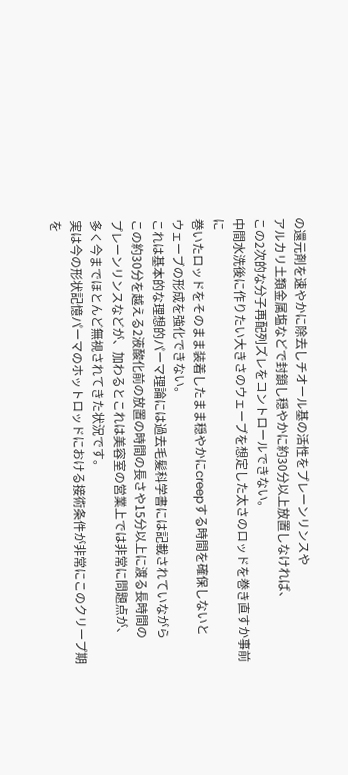の還元剤を速やかに除去しチオール基の活性をプレーンリンスや
アルカリ土類金属塩などで封鎖し穏やかに約30分以上放置しなければ、
この2次的な分子再配列ズレをコントロールできない。
中間水洗後に作りたい大きさのウェーブを想定した太さのロッドを巻き直すか事前に
巻いたロッドをそのまま装着したまま穏やかにcreepする時間を確保しないと
ウェーブの形成を強化できない。
これは基本的な理想的パーマ理論には過去毛髪科学書には記載されていながら
この約30分を越える2液酸化前の放置の時間の長さや15分以上に渡る長時間の
プレーンリンスなどが、加わるとこれは美容室の営業上では非常に問題点が、
多く今までほとんど無視されてきた状況です。
実は今の形状記憶パーマのホットロッドにおける接術条件が非常にこのクリープ期を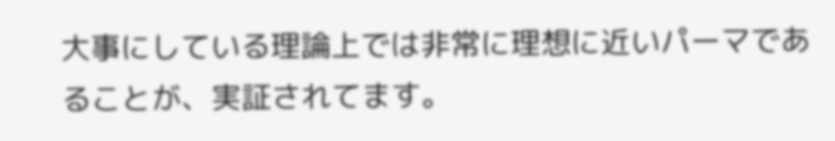大事にしている理論上では非常に理想に近いパーマであることが、実証されてます。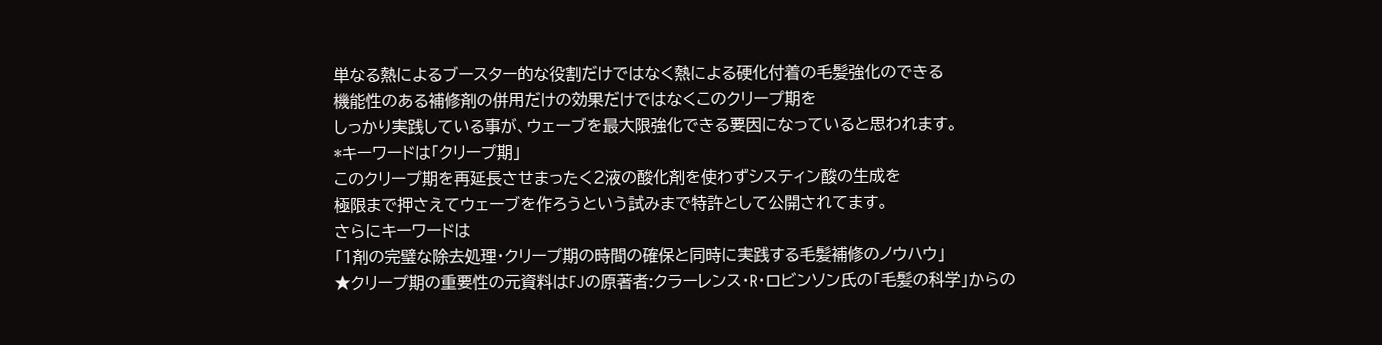単なる熱によるブースター的な役割だけではなく熱による硬化付着の毛髪強化のできる
機能性のある補修剤の併用だけの効果だけではなくこのクリープ期を
しっかり実践している事が、ウェーブを最大限強化できる要因になっていると思われます。
*キーワードは「クリープ期」
このクリープ期を再延長させまったく2液の酸化剤を使わずシスティン酸の生成を
極限まで押さえてウェーブを作ろうという試みまで特許として公開されてます。
さらにキーワードは
「1剤の完璧な除去処理・クリープ期の時間の確保と同時に実践する毛髪補修のノウハウ」
★クリープ期の重要性の元資料はFJの原著者:クラーレンス・R・ロビンソン氏の「毛髪の科学」からの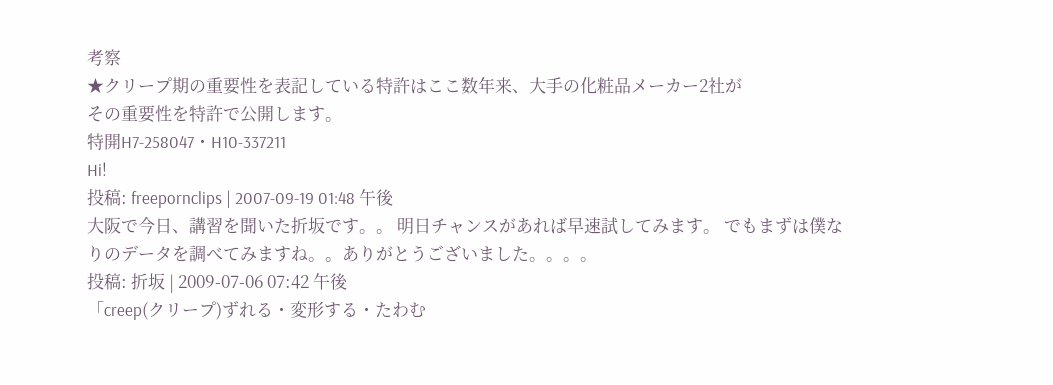考察
★クリープ期の重要性を表記している特許はここ数年来、大手の化粧品メーカー2社が
その重要性を特許で公開します。
特開H7-258047・H10-337211
Hi!
投稿: freepornclips | 2007-09-19 01:48 午後
大阪で今日、講習を聞いた折坂です。。 明日チャンスがあれば早速試してみます。 でもまずは僕なりのデータを調べてみますね。。ありがとうございました。。。。
投稿: 折坂 | 2009-07-06 07:42 午後
「creep(クリープ)ずれる・変形する・たわむ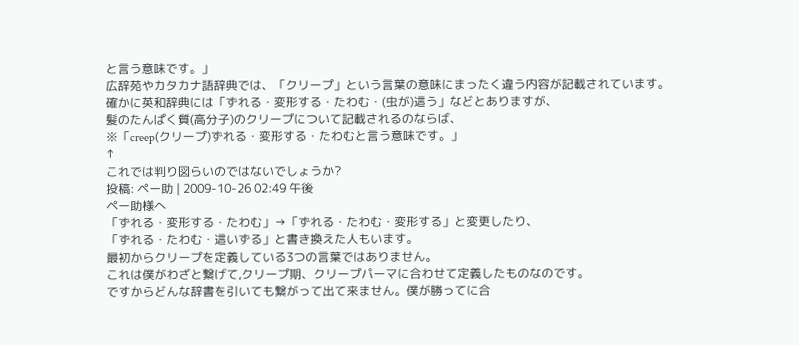と言う意味です。」
広辞苑やカタカナ語辞典では、「クリープ」という言葉の意味にまったく違う内容が記載されています。
確かに英和辞典には「ずれる・変形する・たわむ・(虫が)這う」などとありますが、
髪のたんぱく質(高分子)のクリープについて記載されるのならば、
※「creep(クリープ)ずれる・変形する・たわむと言う意味です。」
↑
これでは判り図らいのではないでしょうか?
投稿: ペー助 | 2009-10-26 02:49 午後
ペー助様へ
「ずれる・変形する・たわむ」→「ずれる・たわむ・変形する」と変更したり、
「ずれる・たわむ・這いずる」と書き換えた人もいます。
最初からクリープを定義している3つの言葉ではありません。
これは僕がわざと繋げて,クリープ期、クリープパーマに合わせて定義したものなのです。
ですからどんな辞書を引いても繋がって出て来ません。僕が勝ってに合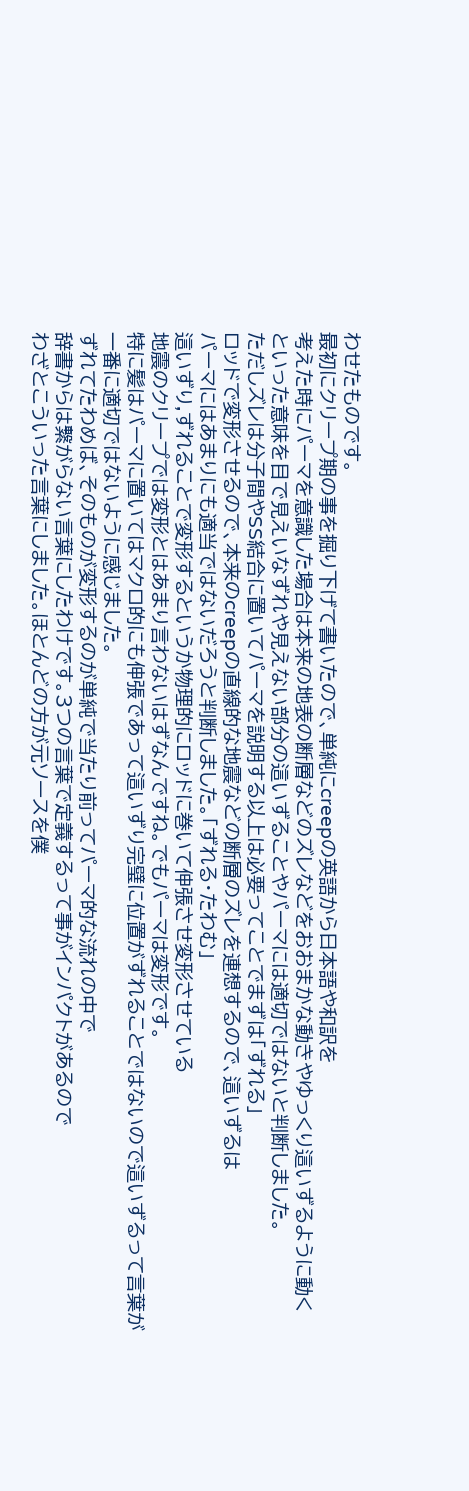わせたものです。
最初にクリープ期の事を掘り下げて書いたので、単純にcreepの英語から日本語や和訳を
考えた時にパーマを意識した場合は本来の地表の断層などのズレなどをおおまかな動きやゆっくり這いずるように動く
といった意味を目で見えいなずれや見えない部分の這いずることやパーマには適切ではないと判断しました。
ただしズレは分子間やSS結合に置いてパーマを説明する以上は必要ってことでまずは「ずれる」
ロッドで変形させるので、本来のcreepの直線的な地震などの断層のズレを連想するので、這いずるは
パーマにはあまりにも適当ではないだろうと判断しました。「ずれる・たわむ」
這いずり,ずれることで変形するというか物理的にロッドに巻いて伸張させ変形させている
地震のクリープでは変形とはあまり言わないはずなんですね。でもパーマは変形です。
特に髪はパーマに置いてはマクロ的にも伸張であって這いずり完璧に位置がずれることではないので這いずるって言葉が
一番に適切ではないように感じました。
ずれてたわめば、そのものが変形するのが単純で当たり前ってパーマ的な流れの中で
辞書からは繋がらない言葉にしたわけです。3つの言葉で定義するって事がインパクトがあるので
わざとこういった言葉にしました。ほとんどの方が元ソースを僕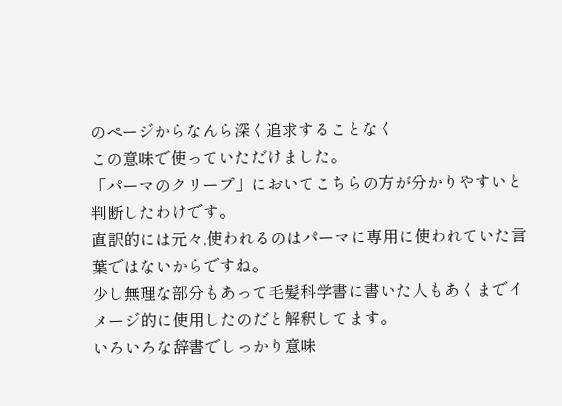のページからなんら深く追求することなく
この意味で使っていただけました。
「パーマのクリープ」においてこちらの方が分かりやすいと判断したわけです。
直訳的には元々,使われるのはパーマに専用に使われていた言葉ではないからですね。
少し無理な部分もあって毛髪科学書に書いた人もあくまでイメージ的に使用したのだと解釈してます。
いろいろな辞書でしっかり意味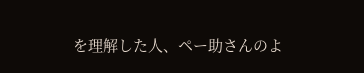を理解した人、ペー助さんのよ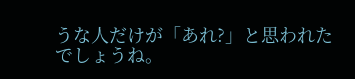うな人だけが「あれ?」と思われたでしょうね。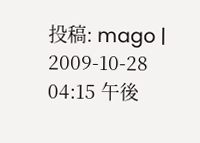投稿: mago | 2009-10-28 04:15 午後